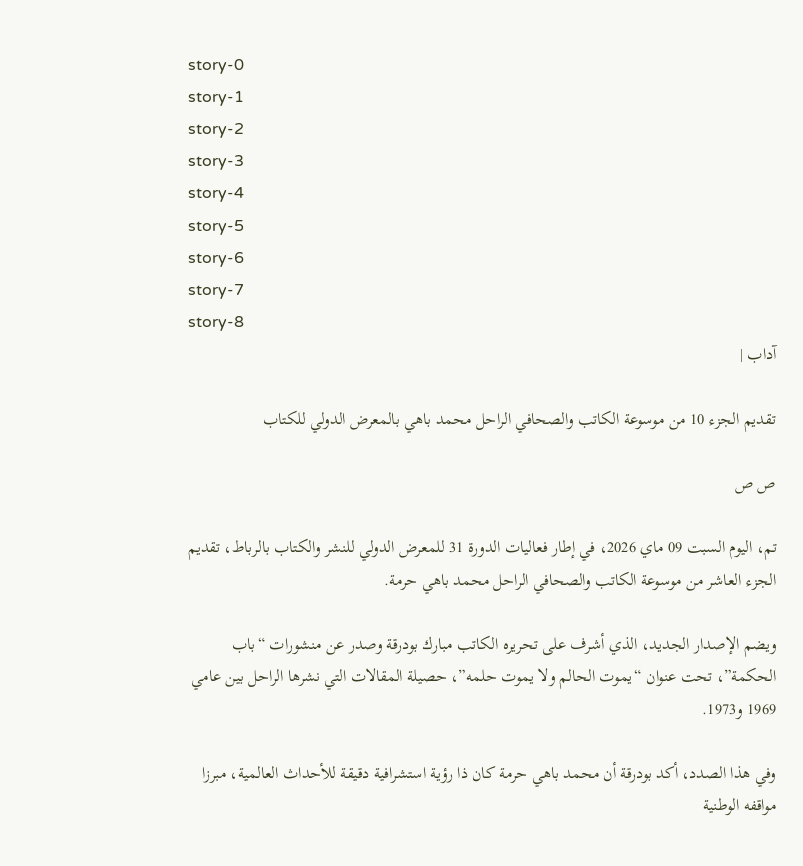story-0
story-1
story-2
story-3
story-4
story-5
story-6
story-7
story-8
آداب |

تقديم الجزء 10 من موسوعة الكاتب والصحافي الراحل محمد باهي بالمعرض الدولي للكتاب

ص ص

تم، اليوم السبت 09 ماي 2026، في إطار فعاليات الدورة 31 للمعرض الدولي للنشر والكتاب بالرباط، تقديم الجزء العاشر من موسوعة الكاتب والصحافي الراحل محمد باهي حرمة.

ويضم الإصدار الجديد، الذي أشرف على تحريره الكاتب مبارك بودرقة وصدر عن منشورات “باب الحكمة”، تحت عنوان “يموت الحالم ولا يموت حلمه”، حصيلة المقالات التي نشرها الراحل بين عامي 1969 و1973.

وفي هذا الصدد، أكد بودرقة أن محمد باهي حرمة كان ذا رؤية استشرافية دقيقة للأحداث العالمية، مبرزا مواقفه الوطنية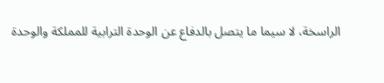الراسخة، لا سيما ما يتصل بالدفاع عن الوحدة الترابية للمملكة والوحدة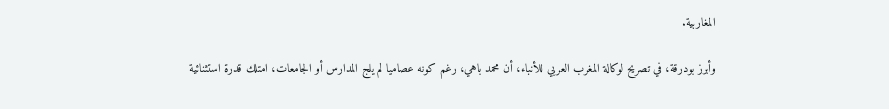المغاربية.

وأبرز بودرقة، في تصريح لوكالة المغرب العربي للأنباء، أن محمد باهي، رغم كونه عصاميا لم يلج المدارس أو الجامعات، امتلك قدرة استثنائية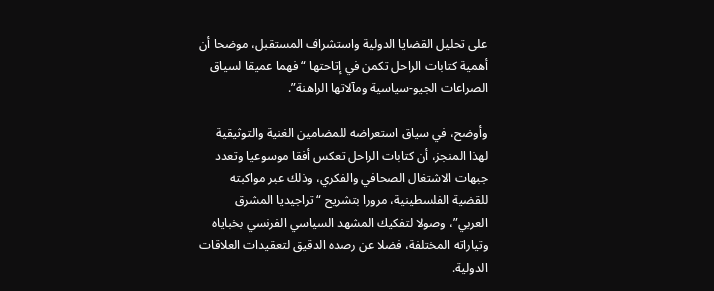على تحليل القضايا الدولية واستشراف المستقبل، موضحا أن أهمية كتابات الراحل تكمن في إتاحتها “فهما عميقا لسياق الصراعات الجيو-سياسية ومآلاتها الراهنة”.

وأوضح، في سياق استعراضه للمضامين الغنية والتوثيقية لهذا المنجز، أن كتابات الراحل تعكس أفقا موسوعيا وتعدد جبهات الاشتغال الصحافي والفكري، وذلك عبر مواكبته للقضية الفلسطينية، مرورا بتشريح “تراجيديا المشرق العربي”، وصولا لتفكيك المشهد السياسي الفرنسي بخباياه وتياراته المختلفة، فضلا عن رصده الدقيق لتعقيدات العلاقات الدولية.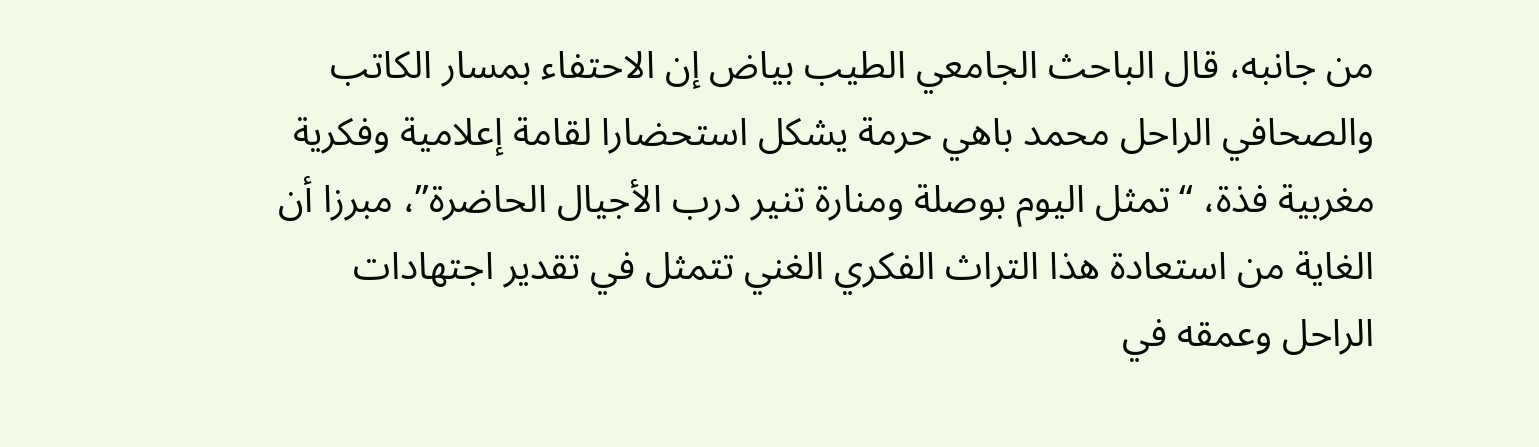من جانبه، قال الباحث الجامعي الطيب بياض إن الاحتفاء بمسار الكاتب والصحافي الراحل محمد باهي حرمة يشكل استحضارا لقامة إعلامية وفكرية مغربية فذة، “تمثل اليوم بوصلة ومنارة تنير درب الأجيال الحاضرة”، مبرزا أن الغاية من استعادة هذا التراث الفكري الغني تتمثل في تقدير اجتهادات الراحل وعمقه في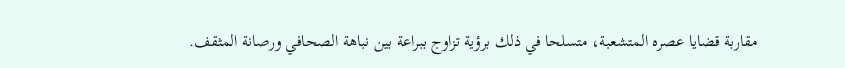مقاربة قضايا عصره المتشعبة، متسلحا في ذلك برؤية تزاوج ببراعة بين نباهة الصحافي ورصانة المثقف.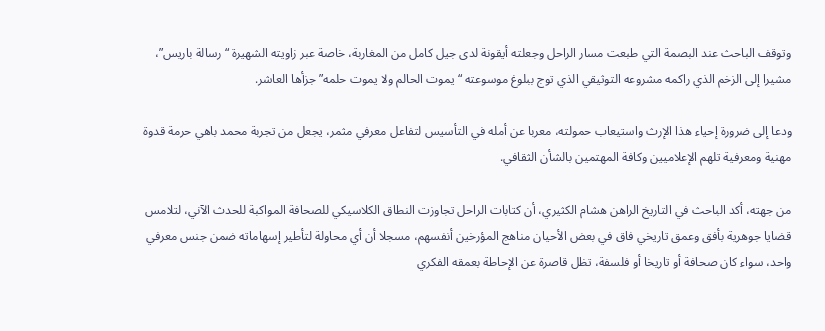وتوقف الباحث عند البصمة التي طبعت مسار الراحل وجعلته أيقونة لدى جيل كامل من المغاربة، خاصة عبر زاويته الشهيرة “رسالة باريس”، مشيرا إلى الزخم الذي راكمه مشروعه التوثيقي الذي توج ببلوغ موسوعته “يموت الحالم ولا يموت حلمه” جزأها العاشر.

ودعا إلى ضرورة إحياء هذا الإرث واستيعاب حمولته، معربا عن أمله في التأسيس لتفاعل معرفي مثمر، يجعل من تجربة محمد باهي حرمة قدوة مهنية ومعرفية تلهم الإعلاميين وكافة المهتمين بالشأن الثقافي.

من جهته، أكد الباحث في التاريخ الراهن هشام الكثيري، أن كتابات الراحل تجاوزت النطاق الكلاسيكي للصحافة المواكبة للحدث الآني، لتلامس قضايا جوهرية بأفق وعمق تاريخي فاق في بعض الأحيان مناهج المؤرخين أنفسهم، مسجلا أن أي محاولة لتأطير إسهاماته ضمن جنس معرفي واحد، سواء كان صحافة أو تاريخا أو فلسفة، تظل قاصرة عن الإحاطة بعمقه الفكري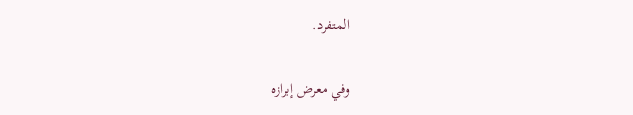المتفرد.

وفي معرض إبرازه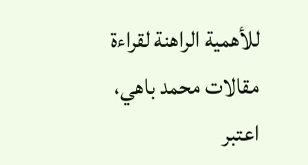للأهمية الراهنة لقراءة مقالات محمد باهي، اعتبر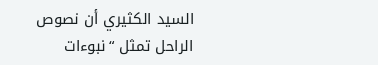السيد الكثيري أن نصوص الراحل تمثل “نبوءات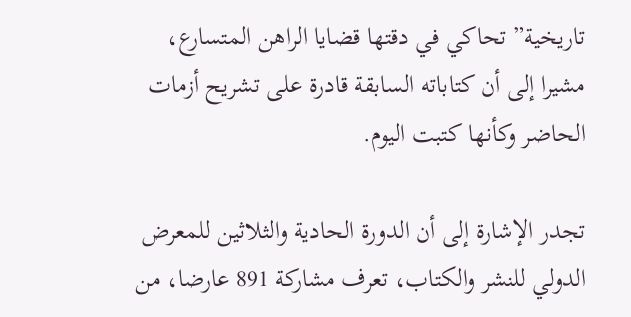تاريخية” تحاكي في دقتها قضايا الراهن المتسارع، مشيرا إلى أن كتاباته السابقة قادرة على تشريح أزمات الحاضر وكأنها كتبت اليوم.

تجدر الإشارة إلى أن الدورة الحادية والثلاثين للمعرض الدولي للنشر والكتاب، تعرف مشاركة 891 عارضا، من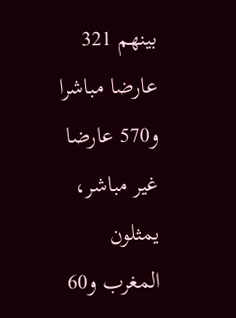بينهم 321 عارضا مباشرا و570 عارضا غير مباشر، يمثلون المغرب و60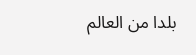بلدا من العالم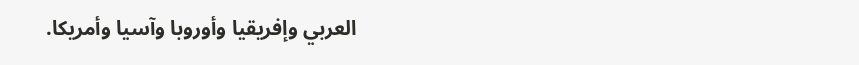العربي وإفريقيا وأوروبا وآسيا وأمريكا.